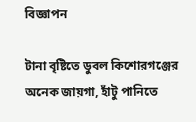বিজ্ঞাপন

টানা বৃষ্টিতে ডুবল কিশোরগঞ্জের অনেক জায়গা, হাঁটু পানিতে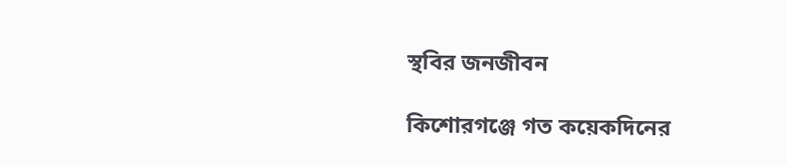স্থবির জনজীবন

কিশোরগঞ্জে গত কয়েকদিনের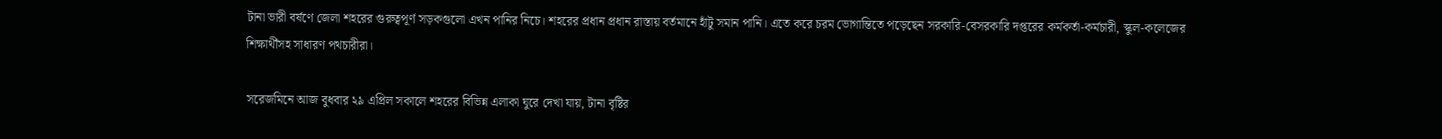টানা ভারী বর্ষণে জেলা শহরের গুরুত্বপূর্ণ সড়কগুলো এখন পানির নিচে। শহরের প্রধান প্রধান রাস্তায় বর্তমানে হাঁটু সমান পানি। এতে করে চরম ভোগান্তিতে পড়েছেন সরকারি-বেসরকারি দপ্তরের কর্মকর্তা-কর্মচারী, স্কুল-কলেজের শিক্ষার্থীসহ সাধারণ পথচারীরা।

সরেজমিনে আজ বুধবার ২৯ এপ্রিল সকালে শহরের বিভিন্ন এলাকা ঘুরে দেখা যায়, টানা বৃষ্টির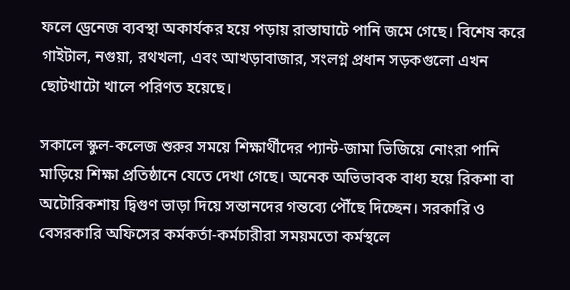ফলে ড্রেনেজ ব্যবস্থা অকার্যকর হয়ে পড়ায় রাস্তাঘাটে পানি জমে গেছে। বিশেষ করে গাইটাল, নগুয়া, রথখলা, এবং আখড়াবাজার, সংলগ্ন প্রধান সড়কগুলো এখন ছোটখাটো খালে পরিণত হয়েছে।

সকালে স্কুল-কলেজ শুরুর সময়ে শিক্ষার্থীদের প্যান্ট-জামা ভিজিয়ে নোংরা পানি মাড়িয়ে শিক্ষা প্রতিষ্ঠানে যেতে দেখা গেছে। অনেক অভিভাবক বাধ্য হয়ে রিকশা বা অটোরিকশায় দ্বিগুণ ভাড়া দিয়ে সন্তানদের গন্তব্যে পৌঁছে দিচ্ছেন। সরকারি ও বেসরকারি অফিসের কর্মকর্তা-কর্মচারীরা সময়মতো কর্মস্থলে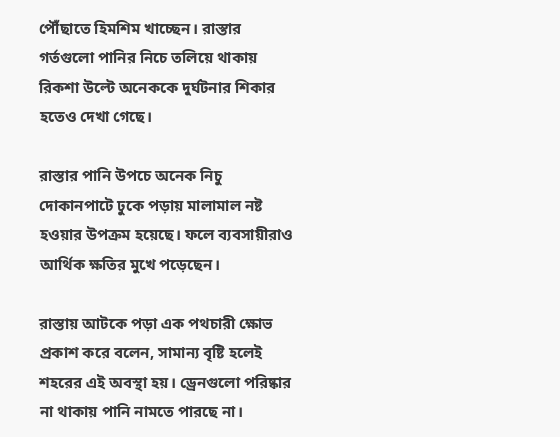পৌঁছাতে হিমশিম খাচ্ছেন। রাস্তার গর্তগুলো পানির নিচে তলিয়ে থাকায় রিকশা উল্টে অনেককে দুর্ঘটনার শিকার হতেও দেখা গেছে।

রাস্তার পানি উপচে অনেক নিচু দোকানপাটে ঢুকে পড়ায় মালামাল নষ্ট হওয়ার উপক্রম হয়েছে। ফলে ব্যবসায়ীরাও আর্থিক ক্ষতির মুখে পড়েছেন।

রাস্তায় আটকে পড়া এক পথচারী ক্ষোভ প্রকাশ করে বলেন, সামান্য বৃষ্টি হলেই শহরের এই অবস্থা হয়। ড্রেনগুলো পরিষ্কার না থাকায় পানি নামতে পারছে না।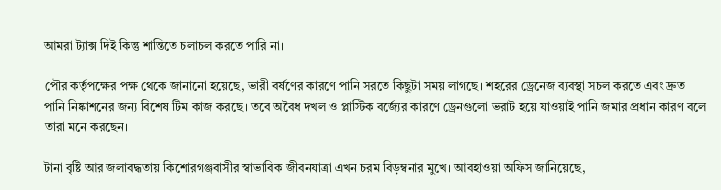আমরা ট্যাক্স দিই কিন্তু শান্তিতে চলাচল করতে পারি না।

পৌর কর্তৃপক্ষের পক্ষ থেকে জানানো হয়েছে, ভারী বর্ষণের কারণে পানি সরতে কিছুটা সময় লাগছে। শহরের ড্রেনেজ ব্যবস্থা সচল করতে এবং দ্রুত পানি নিষ্কাশনের জন্য বিশেষ টিম কাজ করছে। তবে অবৈধ দখল ও প্লাস্টিক বর্জ্যের কারণে ড্রেনগুলো ভরাট হয়ে যাওয়াই পানি জমার প্রধান কারণ বলে তারা মনে করছেন।

টানা বৃষ্টি আর জলাবদ্ধতায় কিশোরগঞ্জবাসীর স্বাভাবিক জীবনযাত্রা এখন চরম বিড়ম্বনার মুখে। আবহাওয়া অফিস জানিয়েছে,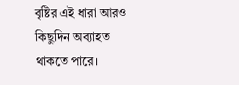বৃষ্টির এই ধারা আরও কিছুদিন অব্যাহত থাকতে পারে।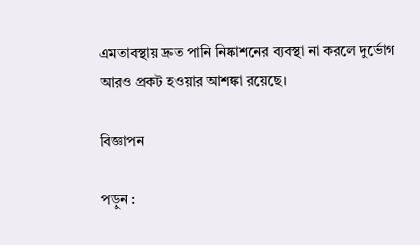এমতাবস্থায় দ্রুত পানি নিষ্কাশনের ব্যবস্থা না করলে দুর্ভোগ আরও প্রকট হওয়ার আশঙ্কা রয়েছে।

বিজ্ঞাপন

পড়ুন :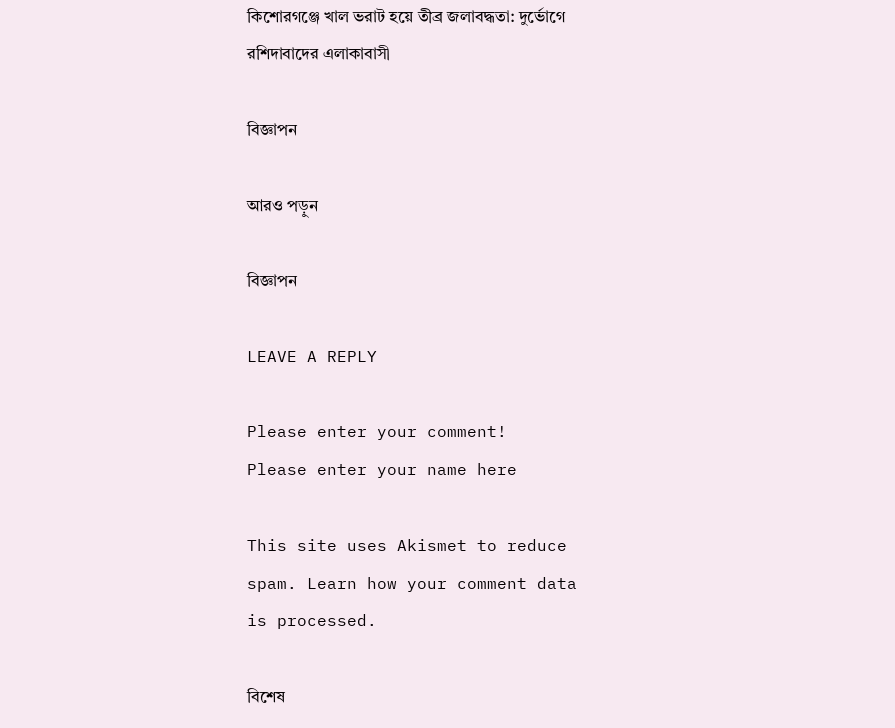কিশোরগঞ্জে খাল ভরাট হয়ে তীব্র জলাবদ্ধতা: দুর্ভোগে রশিদাবাদের এলাকাবাসী

বিজ্ঞাপন

আরও পড়ুন

বিজ্ঞাপন

LEAVE A REPLY

Please enter your comment!
Please enter your name here

This site uses Akismet to reduce spam. Learn how your comment data is processed.

বিশেষ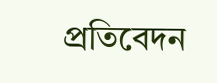প্রতিবেদন